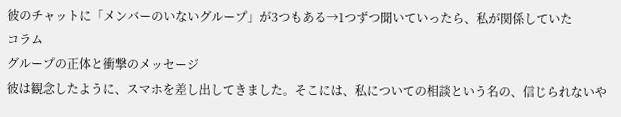彼のチャットに「メンバーのいないグループ」が3つもある→1つずつ聞いていったら、私が関係していた
コラム
グループの正体と衝撃のメッセージ
彼は観念したように、スマホを差し出してきました。そこには、私についての相談という名の、信じられないや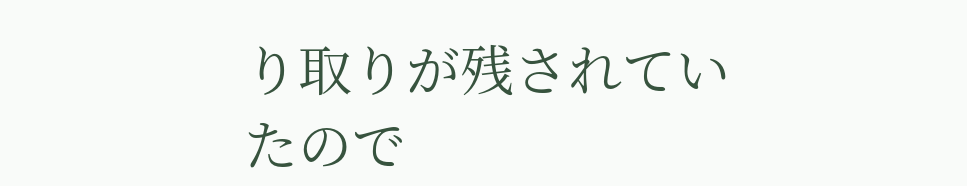り取りが残されていたので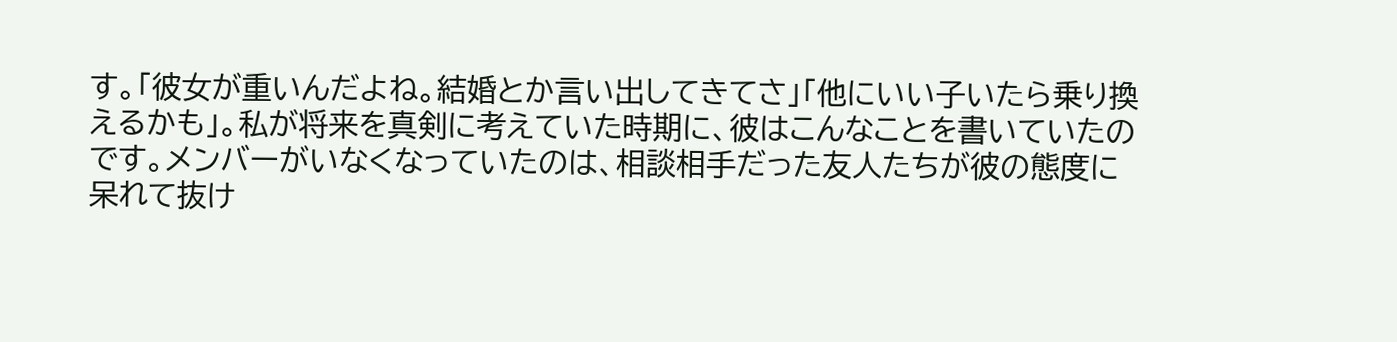す。「彼女が重いんだよね。結婚とか言い出してきてさ」「他にいい子いたら乗り換えるかも」。私が将来を真剣に考えていた時期に、彼はこんなことを書いていたのです。メンバーがいなくなっていたのは、相談相手だった友人たちが彼の態度に呆れて抜け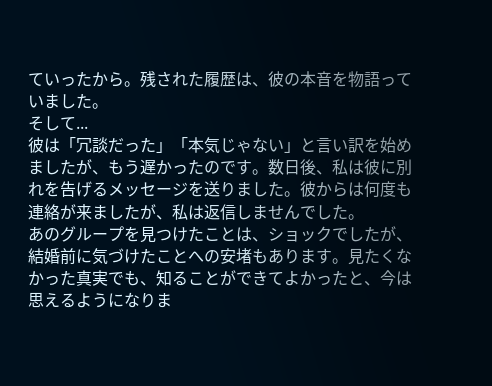ていったから。残された履歴は、彼の本音を物語っていました。
そして...
彼は「冗談だった」「本気じゃない」と言い訳を始めましたが、もう遅かったのです。数日後、私は彼に別れを告げるメッセージを送りました。彼からは何度も連絡が来ましたが、私は返信しませんでした。
あのグループを見つけたことは、ショックでしたが、結婚前に気づけたことへの安堵もあります。見たくなかった真実でも、知ることができてよかったと、今は思えるようになりま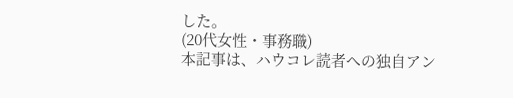した。
(20代女性・事務職)
本記事は、ハウコレ読者への独自アン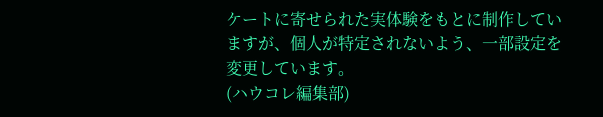ケートに寄せられた実体験をもとに制作していますが、個人が特定されないよう、一部設定を変更しています。
(ハウコレ編集部)